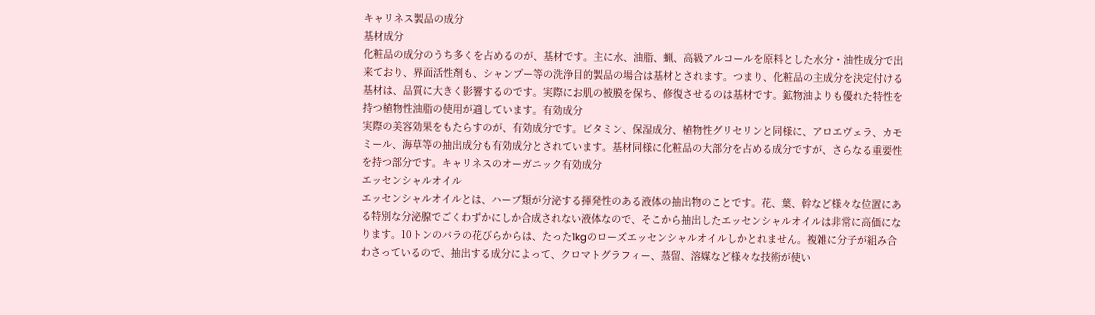キャリネス製品の成分
基材成分
化粧品の成分のうち多くを占めるのが、基材です。主に水、油脂、蝋、高級アルコールを原料とした水分・油性成分で出来ており、界面活性剤も、シャンプー等の洗浄目的製品の場合は基材とされます。つまり、化粧品の主成分を決定付ける基材は、品質に大きく影響するのです。実際にお肌の被膜を保ち、修復させるのは基材です。鉱物油よりも優れた特性を持つ植物性油脂の使用が適しています。有効成分
実際の美容効果をもたらすのが、有効成分です。ビタミン、保湿成分、植物性グリセリンと同様に、アロエヴェラ、カモミール、海草等の抽出成分も有効成分とされています。基材同様に化粧品の大部分を占める成分ですが、さらなる重要性を持つ部分です。キャリネスのオーガニック有効成分
エッセンシャルオイル
エッセンシャルオイルとは、ハーブ類が分泌する揮発性のある液体の抽出物のことです。花、葉、幹など様々な位置にある特別な分泌腺でごくわずかにしか合成されない液体なので、そこから抽出したエッセンシャルオイルは非常に高価になります。10トンのバラの花びらからは、たった1kgのローズエッセンシャルオイルしかとれません。複雑に分子が組み合わさっているので、抽出する成分によって、クロマトグラフィー、蒸留、溶媒など様々な技術が使い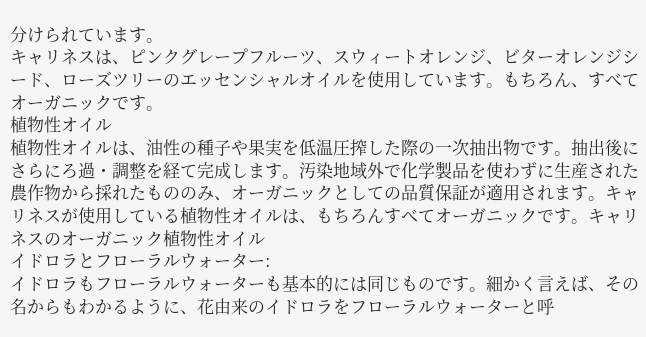分けられています。
キャリネスは、ピンクグレープフルーツ、スウィートオレンジ、ビターオレンジシード、ローズツリーのエッセンシャルオイルを使用しています。もちろん、すべてオーガニックです。
植物性オイル
植物性オイルは、油性の種子や果実を低温圧搾した際の一次抽出物です。抽出後にさらにろ過・調整を経て完成します。汚染地域外で化学製品を使わずに生産された農作物から採れたもののみ、オーガニックとしての品質保証が適用されます。キャリネスが使用している植物性オイルは、もちろんすべてオーガニックです。キャリネスのオーガニック植物性オイル
イドロラとフローラルウォーター:
イドロラもフローラルウォーターも基本的には同じものです。細かく言えば、その名からもわかるように、花由来のイドロラをフローラルウォーターと呼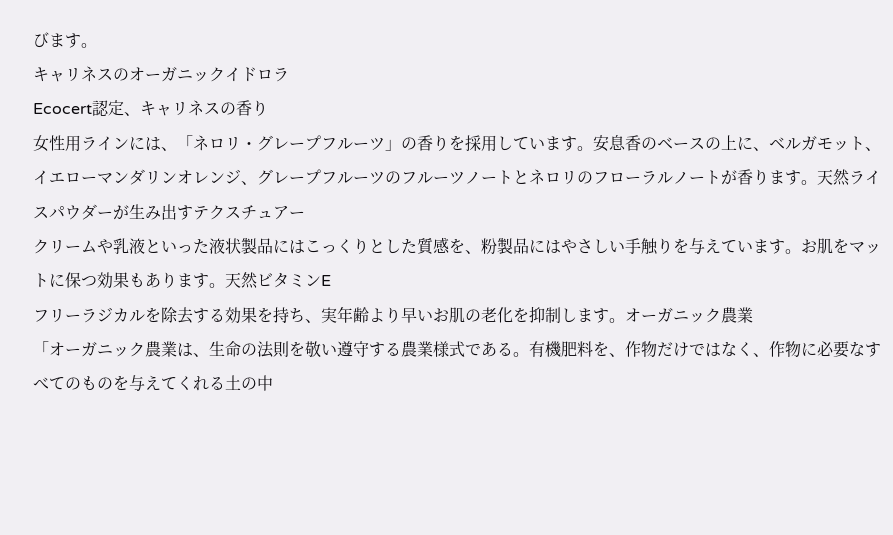びます。
キャリネスのオーガニックイドロラ
Ecocert認定、キャリネスの香り
女性用ラインには、「ネロリ・グレープフルーツ」の香りを採用しています。安息香のベースの上に、ベルガモット、イエローマンダリンオレンジ、グレープフルーツのフルーツノートとネロリのフローラルノートが香ります。天然ライスパウダーが生み出すテクスチュアー
クリームや乳液といった液状製品にはこっくりとした質感を、粉製品にはやさしい手触りを与えています。お肌をマットに保つ効果もあります。天然ビタミンE
フリーラジカルを除去する効果を持ち、実年齢より早いお肌の老化を抑制します。オーガニック農業
「オーガニック農業は、生命の法則を敬い遵守する農業様式である。有機肥料を、作物だけではなく、作物に必要なすべてのものを与えてくれる土の中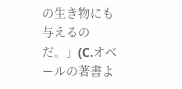の生き物にも与えるのだ。」(C.オベールの著書よ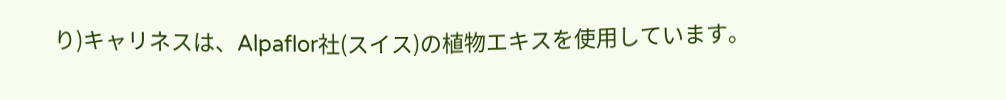り)キャリネスは、Alpaflor社(スイス)の植物エキスを使用しています。